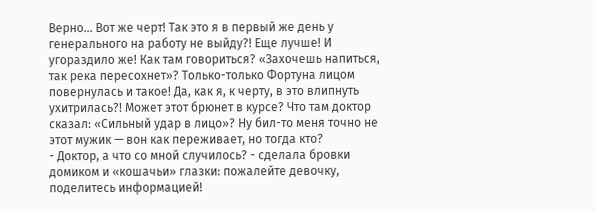Верно... Вот же черт! Так это я в первый же день у генерального на работу не выйду?! Еще лучше! И угораздило же! Как там говориться? «Захочешь напиться, так река пересохнет»? Только-только Фортуна лицом повернулась и такое! Да, как я, к черту, в это влипнуть ухитрилась?! Может этот брюнет в курсе? Что там доктор сказал: «Сильный удар в лицо»? Ну бил-то меня точно не этот мужик — вон как переживает, но тогда кто?
- Доктор, а что со мной случилось? - сделала бровки домиком и «кошачьи» глазки: пожалейте девочку, поделитесь информацией!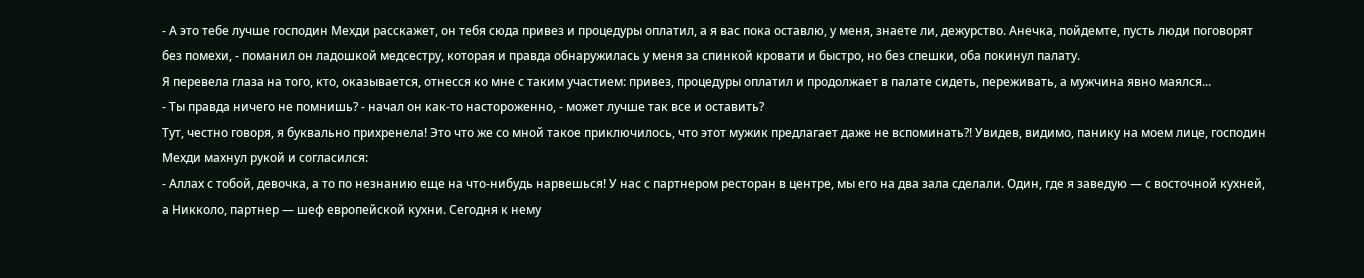- А это тебе лучше господин Мехди расскажет, он тебя сюда привез и процедуры оплатил, а я вас пока оставлю, у меня, знаете ли, дежурство. Анечка, пойдемте, пусть люди поговорят без помехи, - поманил он ладошкой медсестру, которая и правда обнаружилась у меня за спинкой кровати и быстро, но без спешки, оба покинул палату.
Я перевела глаза на того, кто, оказывается, отнесся ко мне с таким участием: привез, процедуры оплатил и продолжает в палате сидеть, переживать, а мужчина явно маялся...
- Ты правда ничего не помнишь? - начал он как-то настороженно, - может лучше так все и оставить?
Тут, честно говоря, я буквально прихренела! Это что же со мной такое приключилось, что этот мужик предлагает даже не вспоминать?! Увидев, видимо, панику на моем лице, господин Мехди махнул рукой и согласился:
- Аллах с тобой, девочка, а то по незнанию еще на что-нибудь нарвешься! У нас с партнером ресторан в центре, мы его на два зала сделали. Один, где я заведую — с восточной кухней, а Никколо, партнер — шеф европейской кухни. Сегодня к нему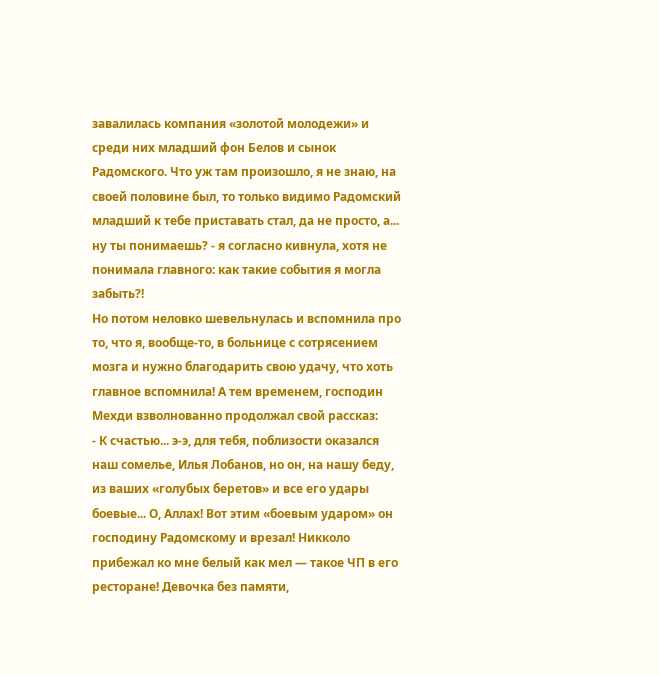завалилась компания «золотой молодежи» и среди них младший фон Белов и сынок Радомского. Что уж там произошло, я не знаю, на своей половине был, то только видимо Радомский младший к тебе приставать стал, да не просто, а... ну ты понимаешь? - я согласно кивнула, хотя не понимала главного: как такие события я могла забыть?!
Но потом неловко шевельнулась и вспомнила про то, что я, вообще-то, в больнице с сотрясением мозга и нужно благодарить свою удачу, что хоть главное вспомнила! А тем временем, господин Мехди взволнованно продолжал свой рассказ:
- К счастью... э-э, для тебя, поблизости оказался наш сомелье, Илья Лобанов, но он, на нашу беду, из ваших «голубых беретов» и все его удары боевые... О, Аллах! Вот этим «боевым ударом» он господину Радомскому и врезал! Никколо прибежал ко мне белый как мел — такое ЧП в его ресторане! Девочка без памяти,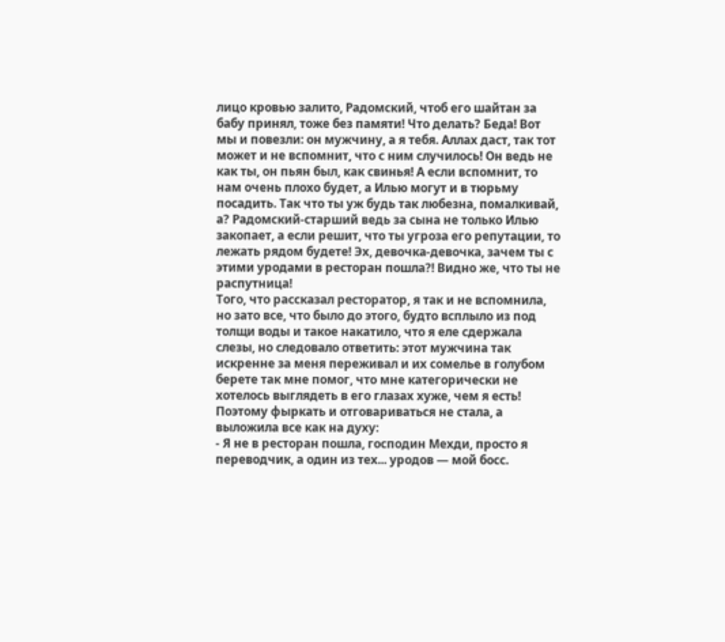лицо кровью залито, Радомский, чтоб его шайтан за бабу принял, тоже без памяти! Что делать? Беда! Вот мы и повезли: он мужчину, а я тебя. Аллах даст, так тот может и не вспомнит, что с ним случилось! Он ведь не как ты, он пьян был, как свинья! А если вспомнит, то нам очень плохо будет, а Илью могут и в тюрьму посадить. Так что ты уж будь так любезна, помалкивай, а? Радомский-старший ведь за сына не только Илью закопает, а если решит, что ты угроза его репутации, то лежать рядом будете! Эх, девочка-девочка, зачем ты с этими уродами в ресторан пошла?! Видно же, что ты не распутница!
Того, что рассказал ресторатор, я так и не вспомнила, но зато все, что было до этого, будто всплыло из под толщи воды и такое накатило, что я еле сдержала слезы, но следовало ответить: этот мужчина так искренне за меня переживал и их сомелье в голубом берете так мне помог, что мне категорически не хотелось выглядеть в его глазах хуже, чем я есть! Поэтому фыркать и отговариваться не стала, а выложила все как на духу:
- Я не в ресторан пошла, господин Мехди, просто я переводчик, а один из тех... уродов — мой босс.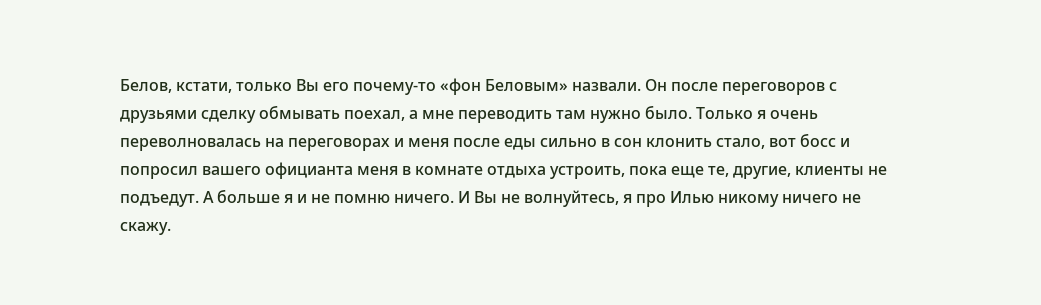Белов, кстати, только Вы его почему-то «фон Беловым» назвали. Он после переговоров с друзьями сделку обмывать поехал, а мне переводить там нужно было. Только я очень переволновалась на переговорах и меня после еды сильно в сон клонить стало, вот босс и попросил вашего официанта меня в комнате отдыха устроить, пока еще те, другие, клиенты не подъедут. А больше я и не помню ничего. И Вы не волнуйтесь, я про Илью никому ничего не скажу.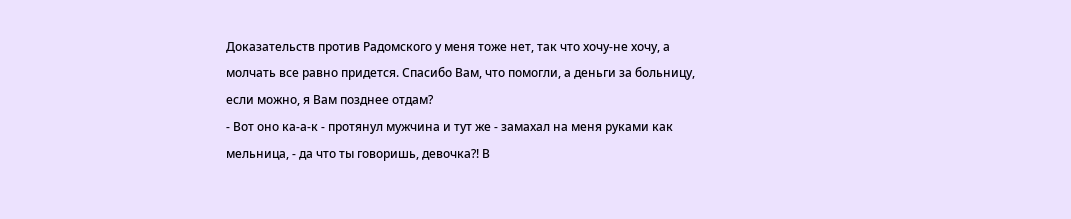Доказательств против Радомского у меня тоже нет, так что хочу-не хочу, а молчать все равно придется. Спасибо Вам, что помогли, а деньги за больницу, если можно, я Вам позднее отдам?
- Вот оно ка-а-к - протянул мужчина и тут же - замахал на меня руками как мельница, - да что ты говоришь, девочка?! В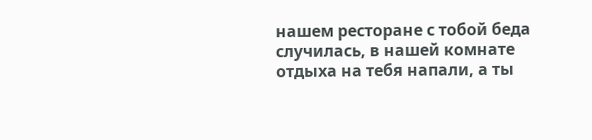нашем ресторане с тобой беда случилась, в нашей комнате отдыха на тебя напали, а ты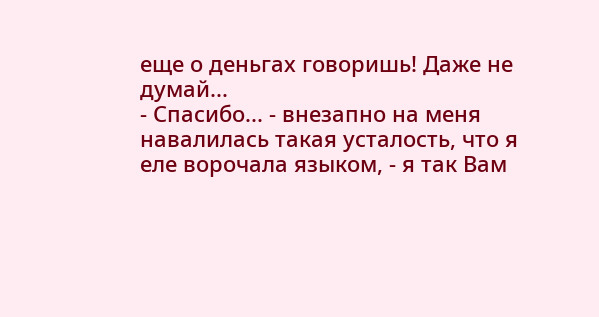еще о деньгах говоришь! Даже не думай...
- Спасибо... - внезапно на меня навалилась такая усталость, что я еле ворочала языком, - я так Вам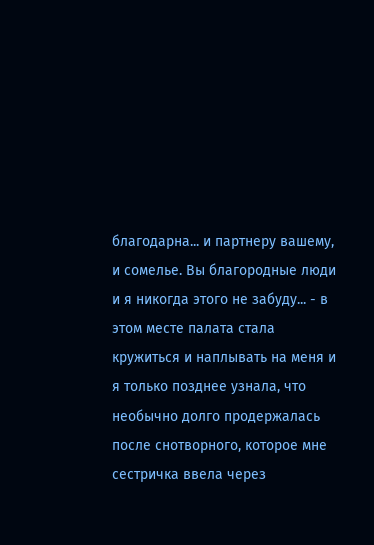благодарна... и партнеру вашему, и сомелье. Вы благородные люди и я никогда этого не забуду... - в этом месте палата стала кружиться и наплывать на меня и я только позднее узнала, что необычно долго продержалась после снотворного, которое мне сестричка ввела через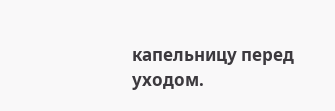капельницу перед уходом.